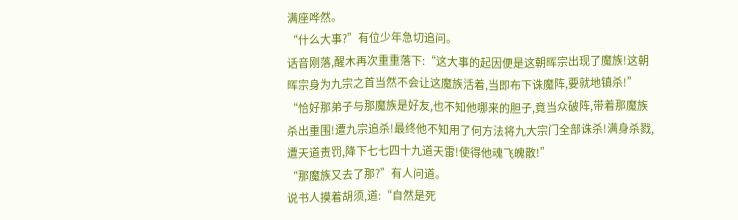满座哗然。
“什么大事?”有位少年急切追问。
话音刚落,醒木再次重重落下:“这大事的起因便是这朝晖宗出现了魔族!这朝晖宗身为九宗之首当然不会让这魔族活着,当即布下诛魔阵,要就地镇杀!”
“恰好那弟子与那魔族是好友,也不知他哪来的胆子,竟当众破阵,带着那魔族杀出重围!遭九宗追杀!最终他不知用了何方法将九大宗门全部诛杀!满身杀戮,遭天道责罚,降下七七四十九道天雷!使得他魂飞魄散!”
“那魔族又去了那?”有人问道。
说书人摸着胡须,道:“自然是死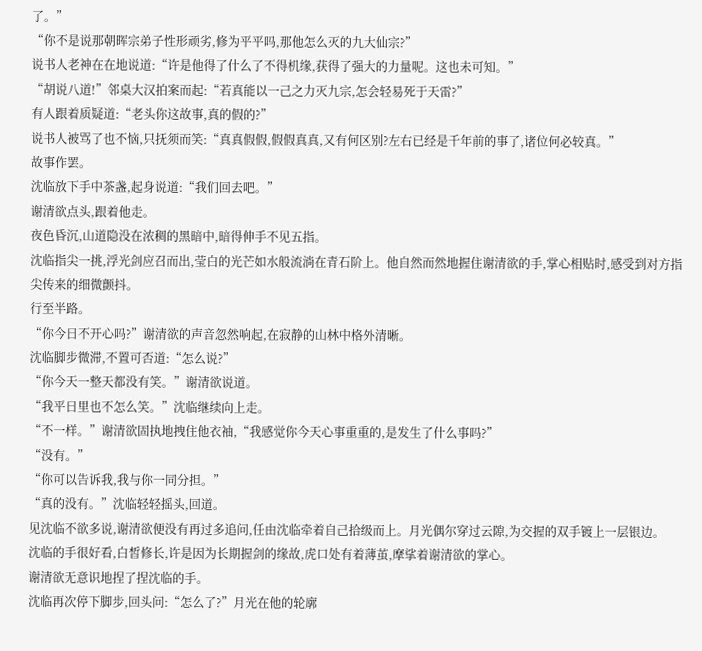了。”
“你不是说那朝晖宗弟子性形顽劣,修为平平吗,那他怎么灭的九大仙宗?”
说书人老神在在地说道:“许是他得了什么了不得机缘,获得了强大的力量呢。这也未可知。”
“胡说八道!”邻桌大汉拍案而起:“若真能以一己之力灭九宗,怎会轻易死于天雷?”
有人跟着质疑道:“老头你这故事,真的假的?”
说书人被骂了也不恼,只抚须而笑:“真真假假,假假真真,又有何区别?左右已经是千年前的事了,诸位何必较真。”
故事作罢。
沈临放下手中茶盏,起身说道:“我们回去吧。”
谢清欲点头,跟着他走。
夜色昏沉,山道隐没在浓稠的黑暗中,暗得伸手不见五指。
沈临指尖一挑,浮光剑应召而出,莹白的光芒如水般流淌在青石阶上。他自然而然地握住谢清欲的手,掌心相贴时,感受到对方指尖传来的细微颤抖。
行至半路。
“你今日不开心吗?”谢清欲的声音忽然响起,在寂静的山林中格外清晰。
沈临脚步微滞,不置可否道:“怎么说?”
“你今天一整天都没有笑。”谢清欲说道。
“我平日里也不怎么笑。”沈临继续向上走。
“不一样。”谢清欲固执地拽住他衣袖,“我感觉你今天心事重重的,是发生了什么事吗?”
“没有。”
“你可以告诉我,我与你一同分担。”
“真的没有。”沈临轻轻摇头,回道。
见沈临不欲多说,谢清欲便没有再过多追问,任由沈临牵着自己拾级而上。月光偶尔穿过云隙,为交握的双手镀上一层银边。
沈临的手很好看,白皙修长,许是因为长期握剑的缘故,虎口处有着薄茧,摩挲着谢清欲的掌心。
谢清欲无意识地捏了捏沈临的手。
沈临再次停下脚步,回头问:“怎么了?”月光在他的轮廓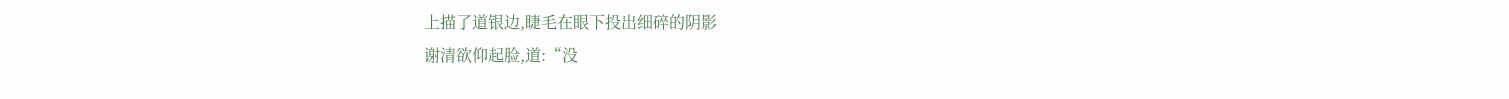上描了道银边,睫毛在眼下投出细碎的阴影
谢清欲仰起脸,道:“没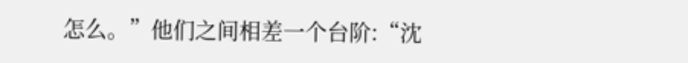怎么。”他们之间相差一个台阶:“沈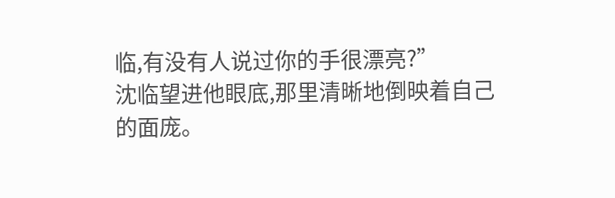临,有没有人说过你的手很漂亮?”
沈临望进他眼底,那里清晰地倒映着自己的面庞。